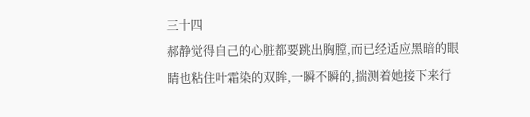三十四
郝静觉得自己的心脏都要跳出胸膛,而已经适应黑暗的眼睛也粘住叶霜染的双眸,一瞬不瞬的,揣测着她接下来行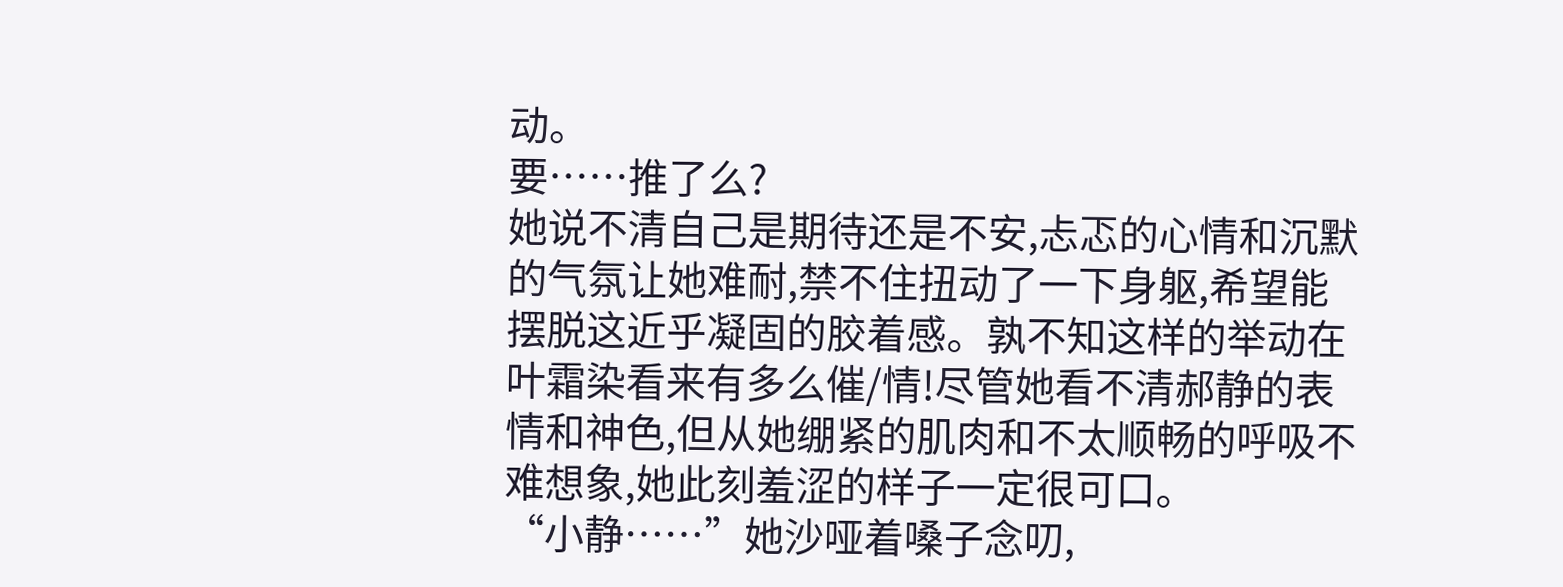动。
要……推了么?
她说不清自己是期待还是不安,忐忑的心情和沉默的气氛让她难耐,禁不住扭动了一下身躯,希望能摆脱这近乎凝固的胶着感。孰不知这样的举动在叶霜染看来有多么催/情!尽管她看不清郝静的表情和神色,但从她绷紧的肌肉和不太顺畅的呼吸不难想象,她此刻羞涩的样子一定很可口。
“小静……”她沙哑着嗓子念叨,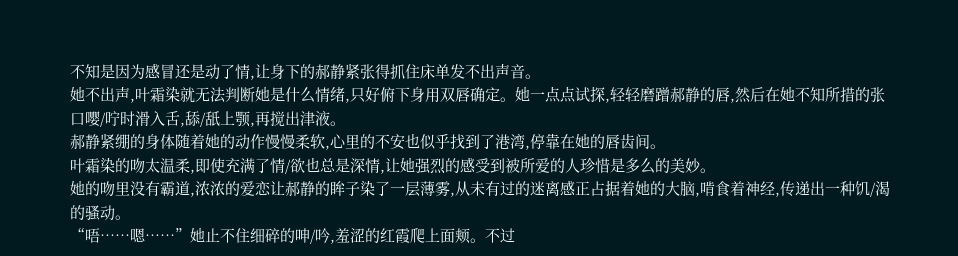不知是因为感冒还是动了情,让身下的郝静紧张得抓住床单发不出声音。
她不出声,叶霜染就无法判断她是什么情绪,只好俯下身用双唇确定。她一点点试探,轻轻磨蹭郝静的唇,然后在她不知所措的张口嘤/咛时滑入舌,舔/舐上颚,再搅出津液。
郝静紧绷的身体随着她的动作慢慢柔软,心里的不安也似乎找到了港湾,停靠在她的唇齿间。
叶霜染的吻太温柔,即使充满了情/欲也总是深情,让她强烈的感受到被所爱的人珍惜是多么的美妙。
她的吻里没有霸道,浓浓的爱恋让郝静的眸子染了一层薄雾,从未有过的迷离感正占据着她的大脑,啃食着神经,传递出一种饥/渴的骚动。
“唔……嗯……”她止不住细碎的呻/吟,羞涩的红霞爬上面颊。不过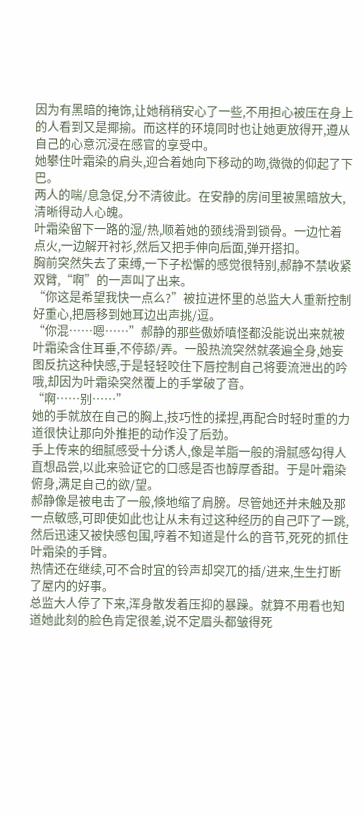因为有黑暗的掩饰,让她稍稍安心了一些,不用担心被压在身上的人看到又是揶揄。而这样的环境同时也让她更放得开,遵从自己的心意沉浸在感官的享受中。
她攀住叶霜染的肩头,迎合着她向下移动的吻,微微的仰起了下巴。
两人的喘/息急促,分不清彼此。在安静的房间里被黑暗放大,清晰得动人心魄。
叶霜染留下一路的湿/热,顺着她的颈线滑到锁骨。一边忙着点火,一边解开衬衫,然后又把手伸向后面,弹开搭扣。
胸前突然失去了束缚,一下子松懈的感觉很特别,郝静不禁收紧双臂,“啊”的一声叫了出来。
“你这是希望我快一点么?”被拉进怀里的总监大人重新控制好重心,把唇移到她耳边出声挑/逗。
“你混……嗯……”郝静的那些傲娇嗔怪都没能说出来就被叶霜染含住耳垂,不停舔/弄。一股热流突然就袭遍全身,她妄图反抗这种快感,于是轻轻咬住下唇控制自己将要流泄出的吟哦,却因为叶霜染突然覆上的手掌破了音。
“啊……别……”
她的手就放在自己的胸上,技巧性的揉捏,再配合时轻时重的力道很快让那向外推拒的动作没了后劲。
手上传来的细腻感受十分诱人,像是羊脂一般的滑腻感勾得人直想品尝,以此来验证它的口感是否也醇厚香甜。于是叶霜染俯身,满足自己的欲/望。
郝静像是被电击了一般,倏地缩了肩膀。尽管她还并未触及那一点敏感,可即使如此也让从未有过这种经历的自己吓了一跳,然后迅速又被快感包围,哼着不知道是什么的音节,死死的抓住叶霜染的手臂。
热情还在继续,可不合时宜的铃声却突兀的插/进来,生生打断了屋内的好事。
总监大人停了下来,浑身散发着压抑的暴躁。就算不用看也知道她此刻的脸色肯定很差,说不定眉头都皱得死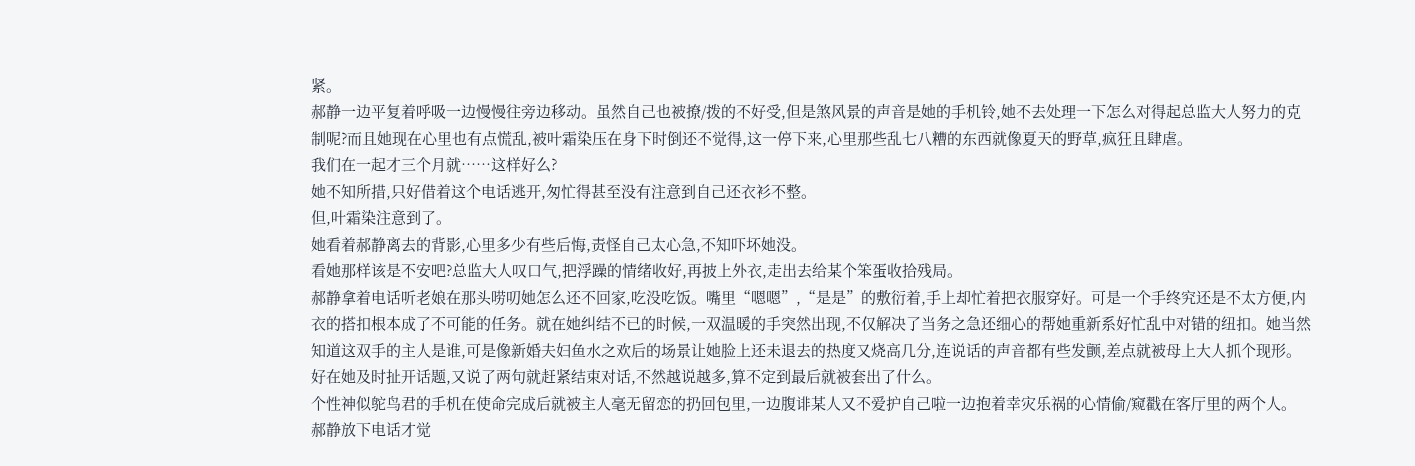紧。
郝静一边平复着呼吸一边慢慢往旁边移动。虽然自己也被撩/拨的不好受,但是煞风景的声音是她的手机铃,她不去处理一下怎么对得起总监大人努力的克制呢?而且她现在心里也有点慌乱,被叶霜染压在身下时倒还不觉得,这一停下来,心里那些乱七八糟的东西就像夏天的野草,疯狂且肆虐。
我们在一起才三个月就……这样好么?
她不知所措,只好借着这个电话逃开,匆忙得甚至没有注意到自己还衣衫不整。
但,叶霜染注意到了。
她看着郝静离去的背影,心里多少有些后悔,责怪自己太心急,不知吓坏她没。
看她那样该是不安吧?总监大人叹口气,把浮躁的情绪收好,再披上外衣,走出去给某个笨蛋收拾残局。
郝静拿着电话听老娘在那头唠叨她怎么还不回家,吃没吃饭。嘴里“嗯嗯”,“是是”的敷衍着,手上却忙着把衣服穿好。可是一个手终究还是不太方便,内衣的搭扣根本成了不可能的任务。就在她纠结不已的时候,一双温暖的手突然出现,不仅解决了当务之急还细心的帮她重新系好忙乱中对错的纽扣。她当然知道这双手的主人是谁,可是像新婚夫妇鱼水之欢后的场景让她脸上还未退去的热度又烧高几分,连说话的声音都有些发颤,差点就被母上大人抓个现形。好在她及时扯开话题,又说了两句就赶紧结束对话,不然越说越多,算不定到最后就被套出了什么。
个性神似鸵鸟君的手机在使命完成后就被主人毫无留恋的扔回包里,一边腹诽某人又不爱护自己啦一边抱着幸灾乐祸的心情偷/窥戳在客厅里的两个人。
郝静放下电话才觉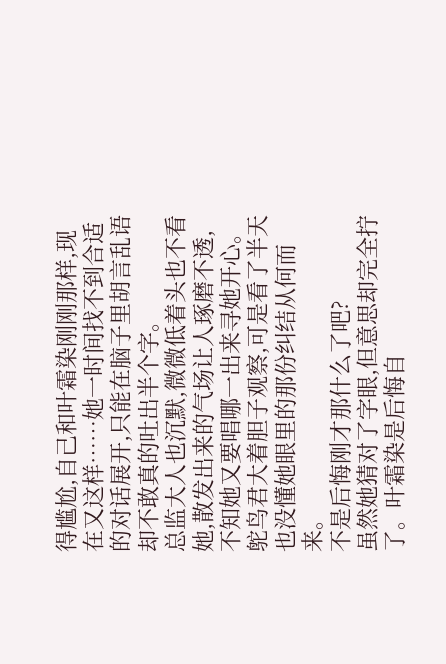得尴尬,自己和叶霜染刚刚那样,现在又这样……她一时间找不到合适的对话展开,只能在脑子里胡言乱语却不敢真的吐出半个字。
总监大人也沉默,微微低着头也不看她,散发出来的气场让人琢磨不透,不知她又要唱哪一出来寻她开心。
鸵鸟君大着胆子观察,可是看了半天也没懂她眼里的那份纠结从何而来。
不是后悔刚才那什么了吧?
虽然她猜对了字眼,但意思却完全拧了。叶霜染是后悔自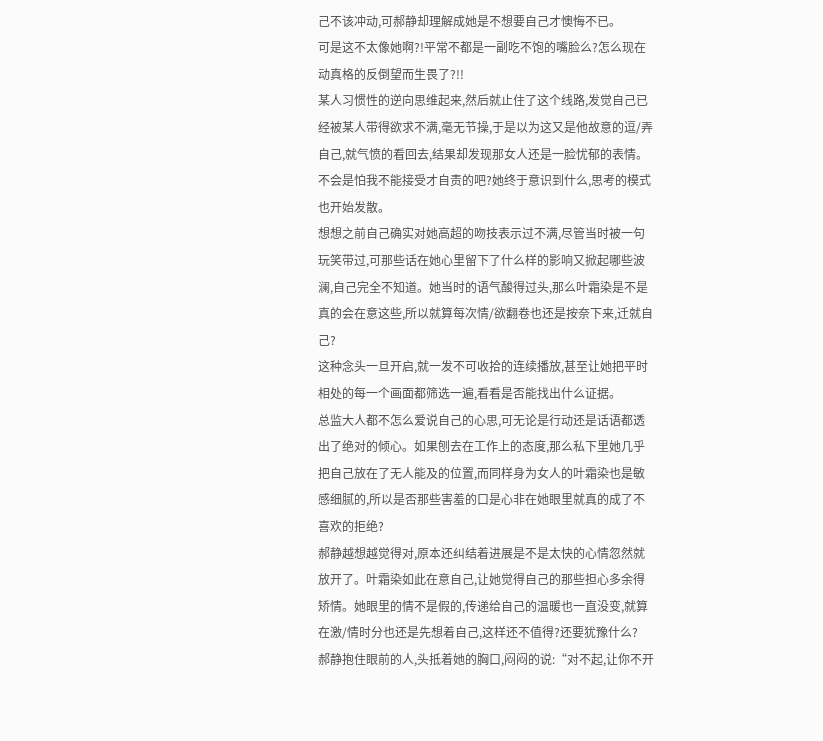己不该冲动,可郝静却理解成她是不想要自己才懊悔不已。
可是这不太像她啊?!平常不都是一副吃不饱的嘴脸么?怎么现在动真格的反倒望而生畏了?!!
某人习惯性的逆向思维起来,然后就止住了这个线路,发觉自己已经被某人带得欲求不满,毫无节操,于是以为这又是他故意的逗/弄自己,就气愤的看回去,结果却发现那女人还是一脸忧郁的表情。
不会是怕我不能接受才自责的吧?她终于意识到什么,思考的模式也开始发散。
想想之前自己确实对她高超的吻技表示过不满,尽管当时被一句玩笑带过,可那些话在她心里留下了什么样的影响又掀起哪些波澜,自己完全不知道。她当时的语气酸得过头,那么叶霜染是不是真的会在意这些,所以就算每次情/欲翻卷也还是按奈下来,迁就自己?
这种念头一旦开启,就一发不可收拾的连续播放,甚至让她把平时相处的每一个画面都筛选一遍,看看是否能找出什么证据。
总监大人都不怎么爱说自己的心思,可无论是行动还是话语都透出了绝对的倾心。如果刨去在工作上的态度,那么私下里她几乎把自己放在了无人能及的位置,而同样身为女人的叶霜染也是敏感细腻的,所以是否那些害羞的口是心非在她眼里就真的成了不喜欢的拒绝?
郝静越想越觉得对,原本还纠结着进展是不是太快的心情忽然就放开了。叶霜染如此在意自己,让她觉得自己的那些担心多余得矫情。她眼里的情不是假的,传递给自己的温暖也一直没变,就算在激/情时分也还是先想着自己,这样还不值得?还要犹豫什么?
郝静抱住眼前的人,头抵着她的胸口,闷闷的说:“对不起,让你不开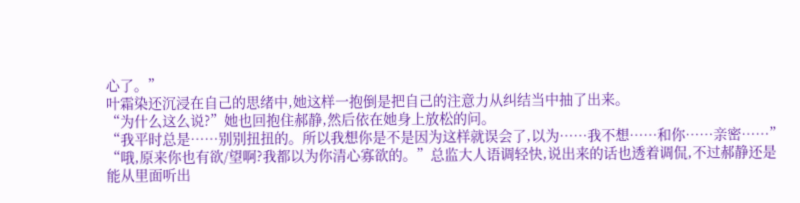心了。”
叶霜染还沉浸在自己的思绪中,她这样一抱倒是把自己的注意力从纠结当中抽了出来。
“为什么这么说?”她也回抱住郝静,然后依在她身上放松的问。
“我平时总是……别别扭扭的。所以我想你是不是因为这样就误会了,以为……我不想……和你……亲密……”
“哦,原来你也有欲/望啊?我都以为你清心寡欲的。”总监大人语调轻快,说出来的话也透着调侃,不过郝静还是能从里面听出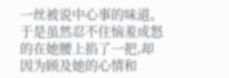一丝被说中心事的味道。于是虽然忍不住恼羞成怒的在她腰上掐了一把,却因为顾及她的心情和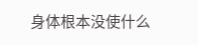身体根本没使什么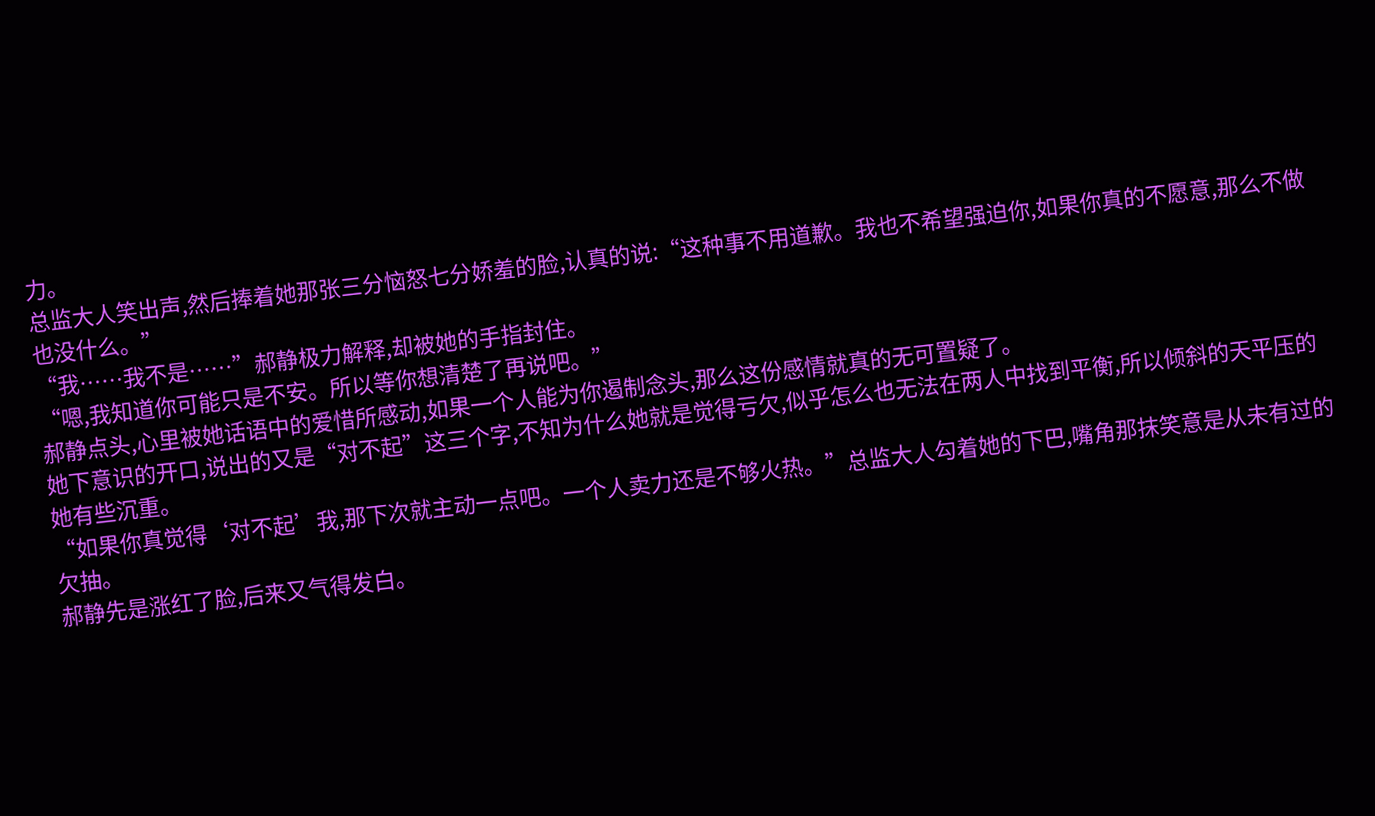力。
总监大人笑出声,然后捧着她那张三分恼怒七分娇羞的脸,认真的说:“这种事不用道歉。我也不希望强迫你,如果你真的不愿意,那么不做也没什么。”
“我……我不是……”郝静极力解释,却被她的手指封住。
“嗯,我知道你可能只是不安。所以等你想清楚了再说吧。”
郝静点头,心里被她话语中的爱惜所感动,如果一个人能为你遏制念头,那么这份感情就真的无可置疑了。
她下意识的开口,说出的又是“对不起”这三个字,不知为什么她就是觉得亏欠,似乎怎么也无法在两人中找到平衡,所以倾斜的天平压的她有些沉重。
“如果你真觉得‘对不起’我,那下次就主动一点吧。一个人卖力还是不够火热。”总监大人勾着她的下巴,嘴角那抹笑意是从未有过的欠抽。
郝静先是涨红了脸,后来又气得发白。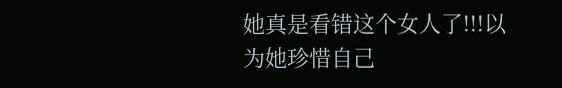她真是看错这个女人了!!!以为她珍惜自己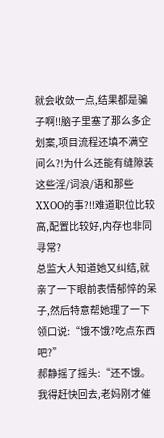就会收敛一点,结果都是骗子啊!!脑子里塞了那么多企划案,项目流程还填不满空间么?!为什么还能有缝隙装这些淫/词浪/语和那些XXOO的事?!!难道职位比较高,配置比较好,内存也非同寻常?
总监大人知道她又纠结,就亲了一下眼前表情郁悴的呆子,然后特意帮她理了一下领口说:“饿不饿?吃点东西吧?”
郝静摇了摇头:“还不饿。我得赶快回去,老妈刚才催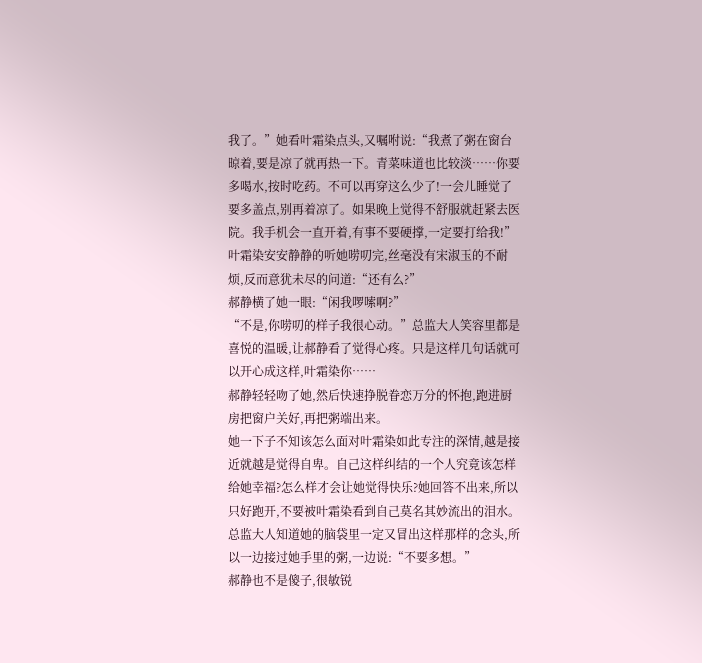我了。”她看叶霜染点头,又嘱咐说:“我煮了粥在窗台晾着,要是凉了就再热一下。青菜味道也比较淡……你要多喝水,按时吃药。不可以再穿这么少了!一会儿睡觉了要多盖点,别再着凉了。如果晚上觉得不舒服就赶紧去医院。我手机会一直开着,有事不要硬撑,一定要打给我!”
叶霜染安安静静的听她唠叨完,丝毫没有宋淑玉的不耐烦,反而意犹未尽的问道:“还有么?”
郝静横了她一眼:“闲我啰嗦啊?”
“不是,你唠叨的样子我很心动。”总监大人笑容里都是喜悦的温暖,让郝静看了觉得心疼。只是这样几句话就可以开心成这样,叶霜染你……
郝静轻轻吻了她,然后快速挣脱眷恋万分的怀抱,跑进厨房把窗户关好,再把粥端出来。
她一下子不知该怎么面对叶霜染如此专注的深情,越是接近就越是觉得自卑。自己这样纠结的一个人究竟该怎样给她幸福?怎么样才会让她觉得快乐?她回答不出来,所以只好跑开,不要被叶霜染看到自己莫名其妙流出的泪水。
总监大人知道她的脑袋里一定又冒出这样那样的念头,所以一边接过她手里的粥,一边说:“不要多想。”
郝静也不是傻子,很敏锐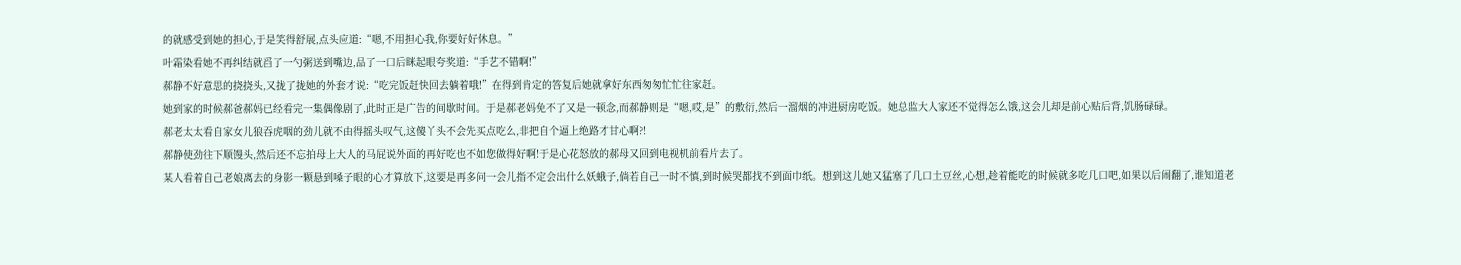的就感受到她的担心,于是笑得舒展,点头应道:“嗯,不用担心我,你要好好休息。”
叶霜染看她不再纠结就舀了一勺粥送到嘴边,品了一口后眯起眼夸奖道:“手艺不错啊!”
郝静不好意思的挠挠头,又拢了拢她的外套才说:“吃完饭赶快回去躺着哦!”在得到肯定的答复后她就拿好东西匆匆忙忙往家赶。
她到家的时候郝爸郝妈已经看完一集偶像剧了,此时正是广告的间歇时间。于是郝老妈免不了又是一顿念,而郝静则是“嗯,哎,是”的敷衍,然后一溜烟的冲进厨房吃饭。她总监大人家还不觉得怎么饿,这会儿却是前心贴后背,饥肠碌碌。
郝老太太看自家女儿狼吞虎咽的劲儿就不由得摇头叹气,这傻丫头不会先买点吃么,非把自个逼上绝路才甘心啊?!
郝静使劲往下顺馒头,然后还不忘拍母上大人的马屁说外面的再好吃也不如您做得好啊!于是心花怒放的郝母又回到电视机前看片去了。
某人看着自己老娘离去的身影一颗悬到嗓子眼的心才算放下,这要是再多问一会儿指不定会出什么妖蛾子,倘若自己一时不慎,到时候哭都找不到面巾纸。想到这儿她又猛塞了几口土豆丝,心想,趁着能吃的时候就多吃几口吧,如果以后闹翻了,谁知道老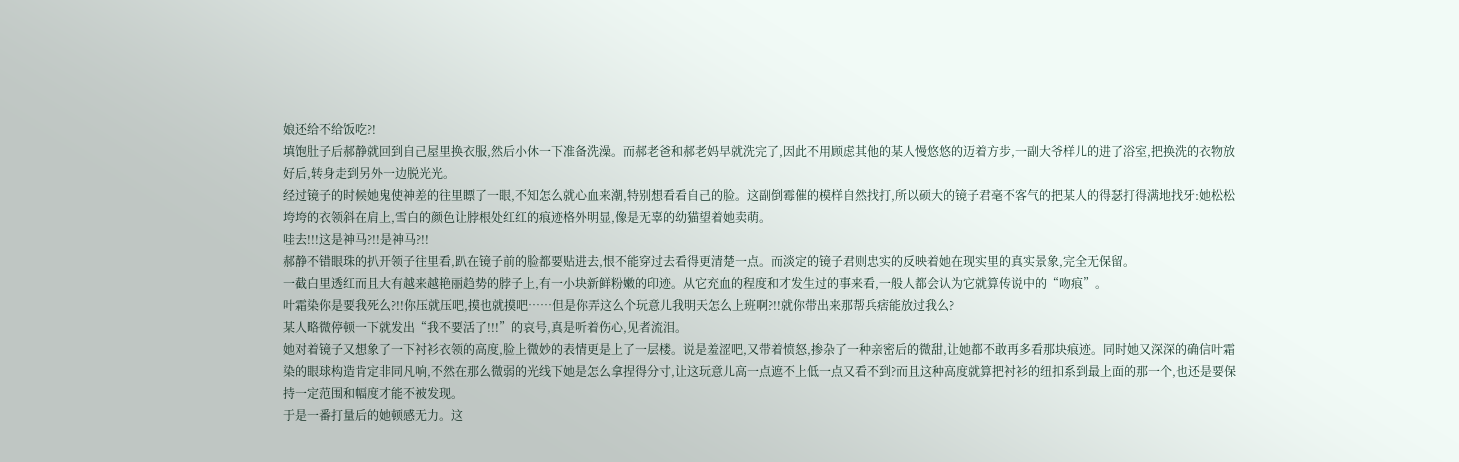娘还给不给饭吃?!
填饱肚子后郝静就回到自己屋里换衣服,然后小休一下准备洗澡。而郝老爸和郝老妈早就洗完了,因此不用顾虑其他的某人慢悠悠的迈着方步,一副大爷样儿的进了浴室,把换洗的衣物放好后,转身走到另外一边脱光光。
经过镜子的时候她鬼使神差的往里瞟了一眼,不知怎么就心血来潮,特别想看看自己的脸。这副倒霉催的模样自然找打,所以硕大的镜子君毫不客气的把某人的得瑟打得满地找牙:她松松垮垮的衣领斜在肩上,雪白的颜色让脖根处红红的痕迹格外明显,像是无辜的幼猫望着她卖萌。
哇去!!!这是神马?!!是神马?!!
郝静不错眼珠的扒开领子往里看,趴在镜子前的脸都要贴进去,恨不能穿过去看得更清楚一点。而淡定的镜子君则忠实的反映着她在现实里的真实景象,完全无保留。
一截白里透红而且大有越来越艳丽趋势的脖子上,有一小块新鲜粉嫩的印迹。从它充血的程度和才发生过的事来看,一般人都会认为它就算传说中的“吻痕”。
叶霜染你是要我死么?!!你压就压吧,摸也就摸吧……但是你弄这么个玩意儿我明天怎么上班啊?!!就你带出来那帮兵痞能放过我么?
某人略微停顿一下就发出“我不要活了!!!”的哀号,真是听着伤心,见者流泪。
她对着镜子又想象了一下衬衫衣领的高度,脸上微妙的表情更是上了一层楼。说是羞涩吧,又带着愤怒,掺杂了一种亲密后的微甜,让她都不敢再多看那块痕迹。同时她又深深的确信叶霜染的眼球构造肯定非同凡响,不然在那么微弱的光线下她是怎么拿捏得分寸,让这玩意儿高一点遮不上低一点又看不到?而且这种高度就算把衬衫的纽扣系到最上面的那一个,也还是要保持一定范围和幅度才能不被发现。
于是一番打量后的她顿感无力。这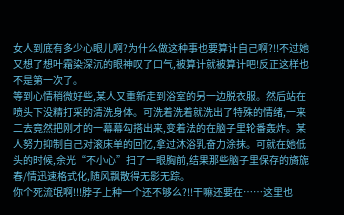女人到底有多少心眼儿啊?为什么做这种事也要算计自己啊?!!不过她又想了想叶霜染深沉的眼神叹了口气,被算计就被算计吧!反正这样也不是第一次了。
等到心情稍微好些,某人又重新走到浴室的另一边脱衣服。然后站在喷头下没精打采的清洗身体。可洗着洗着就洗出了特殊的情绪,一来二去竟然把刚才的一幕幕勾搭出来,变着法的在脑子里轮番轰炸。某人努力抑制自己对滚床单的回忆,拿过沐浴乳奋力涂抹。可就在她低头的时候,余光“不小心”扫了一眼胸前,结果那些脑子里保存的旖旎春/情迅速格式化,随风飘散得无影无踪。
你个死流氓啊!!!脖子上种一个还不够么?!!干嘛还要在……这里也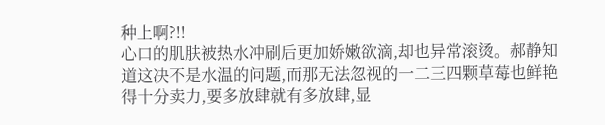种上啊?!!
心口的肌肤被热水冲刷后更加娇嫩欲滴,却也异常滚烫。郝静知道这决不是水温的问题,而那无法忽视的一二三四颗草莓也鲜艳得十分卖力,要多放肆就有多放肆,显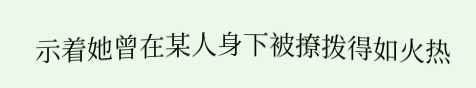示着她曾在某人身下被撩拨得如火热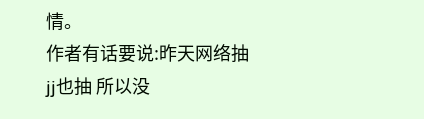情。
作者有话要说:昨天网络抽 jj也抽 所以没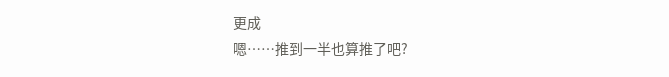更成
嗯……推到一半也算推了吧?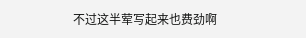不过这半荤写起来也费劲啊